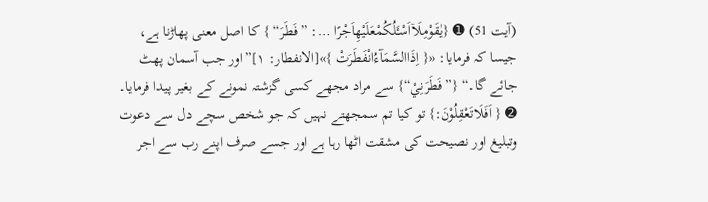(آیت 51) ➊ {يٰقَوْمِلَاۤاَسْـَٔلُكُمْعَلَيْهِاَجْرًا …: ”فَطَرَ“ } کا اصل معنی پھاڑنا ہے، جیسا کہ فرمایا: «{ اِذَاالسَّمَآءُانْفَطَرَتْ }»[الانفطار: ۱]”اور جب آسمان پھٹ جائے گا۔“ {”فَطَرَنِيْ“} سے مراد مجھے کسی گزشتہ نمونے کے بغیر پیدا فرمایا۔ ➋ { اَفَلَاتَعْقِلُوْنَ:} تو کیا تم سمجھتے نہیں کہ جو شخص سچے دل سے دعوت وتبلیغ اور نصیحت کی مشقت اٹھا رہا ہے اور جسے صرف اپنے رب سے اجر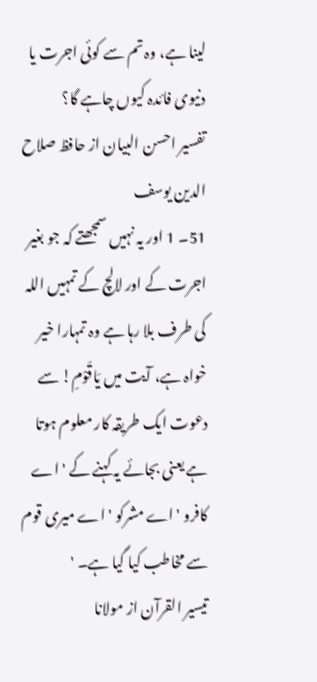لینا ہے، وہ تم سے کوئی اجرت یا دنیوی فائدہ کیوں چاہے گا؟
تفسیر احسن البیان از حافظ صلاح الدین یوسف
51۔ 1 اور یہ نہیں سمجھتے کہ جو بغیر اجرت کے اور لالچ کے تمہیں اللہ کی طرف بلا رہا ہے وہ تمہارا خیر خواہ ہے، آیت میں یَاقَوْمِ! سے دعوت ایک طریقہ کار معلوم ہوتا ہے یعنی بجائے یہ کہنے کے ' اے کافرو ' اے مشرکو ' اے میری قوم سے مخاطب کیا گیا ہے۔ '
تيسير القرآن از مولانا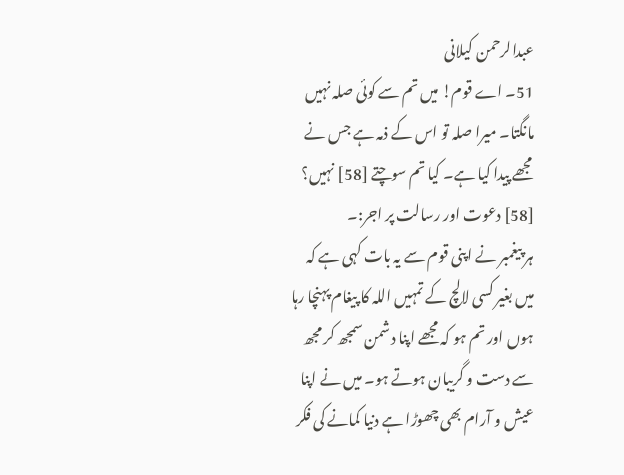عبدالرحمن کیلانی
51۔ اے قوم! میں تم سے کوئی صلہ نہیں مانگتا۔ میرا صلہ تو اس کے ذمہ ہے جس نے مجھے پیدا کیا ہے۔ کیا تم سوچتے [58] نہیں؟
[58] دعوت اور رسالت پر اجر:۔
ہر پیغمبر نے اپنی قوم سے یہ بات کہی ہے کہ میں بغیر کسی لالچ کے تمہیں اللہ کا پیغام پہنچا رہا ہوں اور تم ہو کہ مجھے اپنا دشمن سمجھ کر مجھ سے دست و گریبان ہوتے ہو۔ میں نے اپنا عیش و آرام بھی چھوڑا ہے دنیا کمانے کی فکر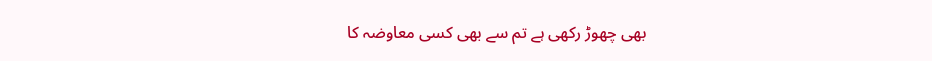بھی چھوڑ رکھی ہے تم سے بھی کسی معاوضہ کا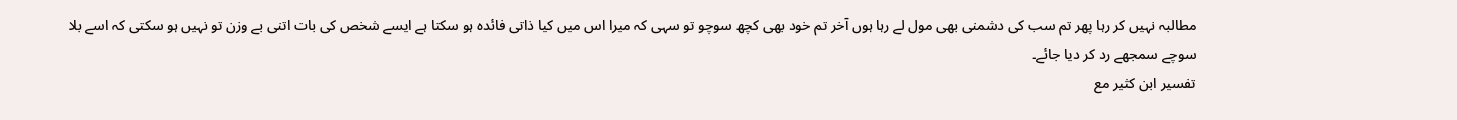مطالبہ نہیں کر رہا پھر تم سب کی دشمنی بھی مول لے رہا ہوں آخر تم خود بھی کچھ سوچو تو سہی کہ میرا اس میں کیا ذاتی فائدہ ہو سکتا ہے ایسے شخص کی بات اتنی بے وزن تو نہیں ہو سکتی کہ اسے بلا سوچے سمجھے رد کر دیا جائے۔
تفسیر ابن کثیر مع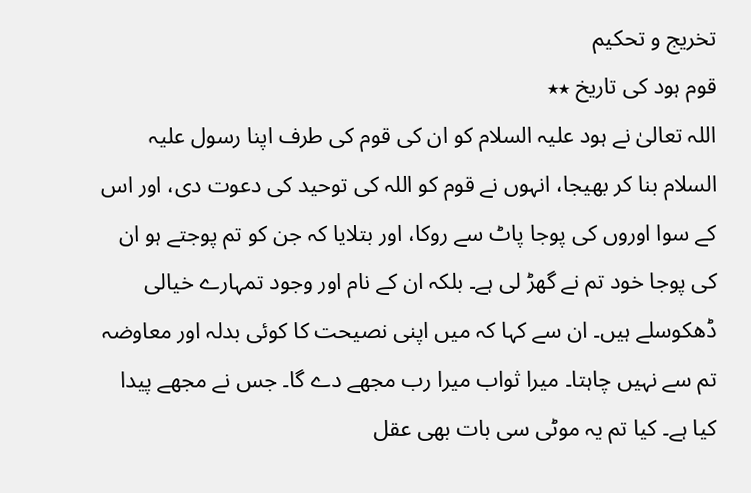تخریج و تحکیم
قوم ہود کی تاریخ ٭٭
اللہ تعالیٰ نے ہود علیہ السلام کو ان کی قوم کی طرف اپنا رسول علیہ السلام بنا کر بھیجا، انہوں نے قوم کو اللہ کی توحید کی دعوت دی، اور اس کے سوا اوروں کی پوجا پاٹ سے روکا، اور بتلایا کہ جن کو تم پوجتے ہو ان کی پوجا خود تم نے گھڑ لی ہے۔ بلکہ ان کے نام اور وجود تمہارے خیالی ڈھکوسلے ہیں۔ ان سے کہا کہ میں اپنی نصیحت کا کوئی بدلہ اور معاوضہ تم سے نہیں چاہتا۔ میرا ثواب میرا رب مجھے دے گا۔ جس نے مجھے پیدا کیا ہے۔ کیا تم یہ موٹی سی بات بھی عقل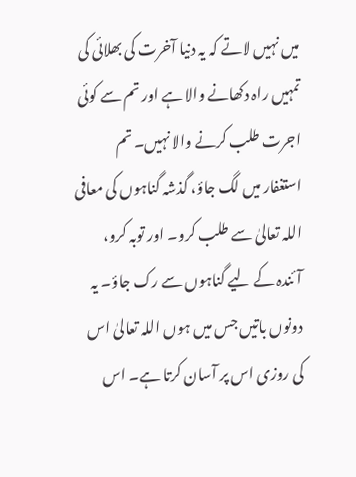میں نہیں لاتے کہ یہ دنیا آخرت کی بھلائی کی تمہیں راہ دکھانے والا ہے اور تم سے کوئی اجرت طلب کرنے والا نہیں۔ تم استغفار میں لگ جاؤ، گذشہ گناہوں کی معافی اللہ تعالیٰ سے طلب کرو۔ اور توبہ کرو، آئندہ کے لیے گناہوں سے رک جاؤ۔ یہ دونوں باتیں جس میں ہوں اللہ تعالیٰ اس کی روزی اس پر آسان کرتا ہے۔ اس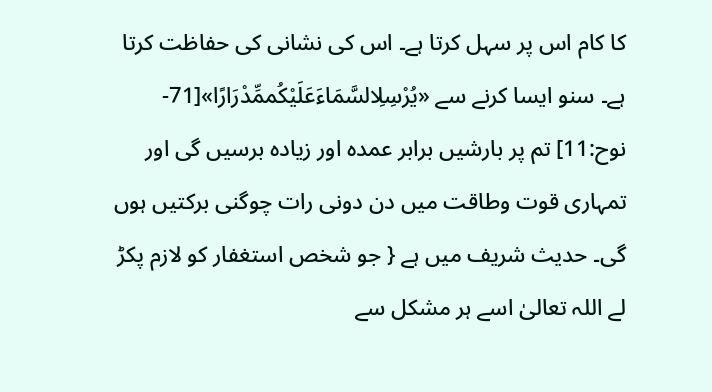کا کام اس پر سہل کرتا ہے۔ اس کی نشانی کی حفاظت کرتا ہے۔ سنو ایسا کرنے سے «يُرْسِلِالسَّمَاءَعَلَيْكُممِّدْرَارًا»[71-نوح:11] تم پر بارشیں برابر عمدہ اور زیادہ برسیں گی اور تمہاری قوت وطاقت میں دن دونی رات چوگنی برکتیں ہوں گی۔ حدیث شریف میں ہے { جو شخص استغفار کو لازم پکڑ لے اللہ تعالیٰ اسے ہر مشکل سے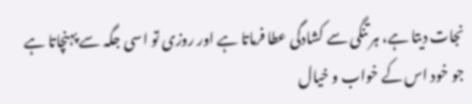نجات دیتا ہے، ہر تنگی سے کشادگی عطا فرماتا ہے اور روزی تو اسی جگہ سے پہنچاتا ہے جو خود اس کے خواب و خیال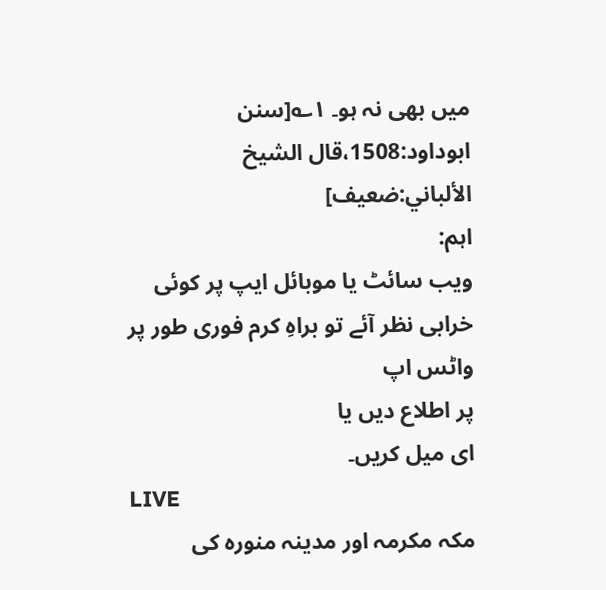میں بھی نہ ہو۔ ۱؎[سنن ابوداود:1508،قال الشيخ الألباني:ضعیف]
اہم:
ویب سائٹ یا موبائل ایپ پر کوئی خرابی نظر آئے تو براہِ کرم فوری طور پر
واٹس اپ
پر اطلاع دیں یا
ای میل کریں۔
LIVE
مکہ مکرمہ اور مدینہ منورہ کی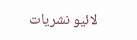لائیو نشریات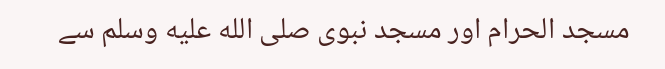مسجد الحرام اور مسجد نبوی صلى الله عليه وسلم سے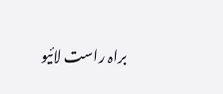براہ راست لائیو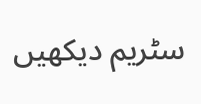سٹریم دیکھیں